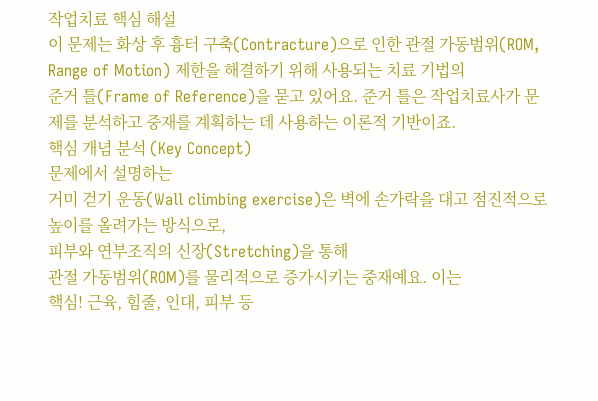작업치료 핵심 해설
이 문제는 화상 후 흉터 구축(Contracture)으로 인한 관절 가동범위(ROM, Range of Motion) 제한을 해결하기 위해 사용되는 치료 기법의
준거 틀(Frame of Reference)을 묻고 있어요. 준거 틀은 작업치료사가 문제를 분석하고 중재를 계획하는 데 사용하는 이론적 기반이죠.
핵심 개념 분석 (Key Concept)
문제에서 설명하는
거미 걷기 운동(Wall climbing exercise)은 벽에 손가락을 대고 점진적으로 높이를 올려가는 방식으로,
피부와 연부조직의 신장(Stretching)을 통해
관절 가동범위(ROM)를 물리적으로 증가시키는 중재예요. 이는
핵심! 근육, 힘줄, 인대, 피부 등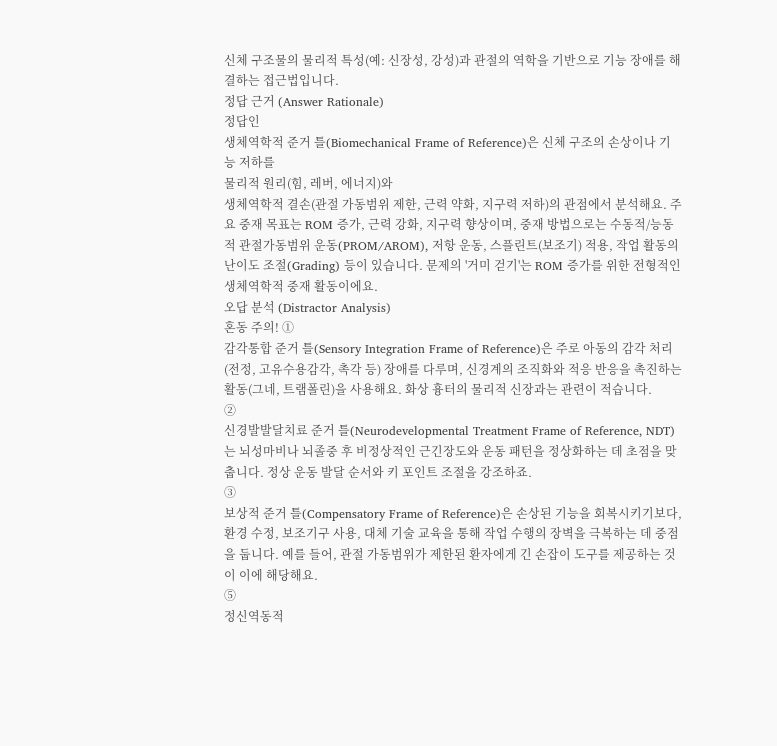신체 구조물의 물리적 특성(예: 신장성, 강성)과 관절의 역학을 기반으로 기능 장애를 해결하는 접근법입니다.
정답 근거 (Answer Rationale)
정답인
생체역학적 준거 틀(Biomechanical Frame of Reference)은 신체 구조의 손상이나 기능 저하를
물리적 원리(힘, 레버, 에너지)와
생체역학적 결손(관절 가동범위 제한, 근력 약화, 지구력 저하)의 관점에서 분석해요. 주요 중재 목표는 ROM 증가, 근력 강화, 지구력 향상이며, 중재 방법으로는 수동적/능동적 관절가동범위 운동(PROM/AROM), 저항 운동, 스플린트(보조기) 적용, 작업 활동의 난이도 조절(Grading) 등이 있습니다. 문제의 '거미 걷기'는 ROM 증가를 위한 전형적인 생체역학적 중재 활동이에요.
오답 분석 (Distractor Analysis)
혼동 주의! ①
감각통합 준거 틀(Sensory Integration Frame of Reference)은 주로 아동의 감각 처리(전정, 고유수용감각, 촉각 등) 장애를 다루며, 신경계의 조직화와 적응 반응을 촉진하는 활동(그네, 트램폴린)을 사용해요. 화상 흉터의 물리적 신장과는 관련이 적습니다.
②
신경발발달치료 준거 틀(Neurodevelopmental Treatment Frame of Reference, NDT)는 뇌성마비나 뇌졸중 후 비정상적인 근긴장도와 운동 패턴을 정상화하는 데 초점을 맞춥니다. 정상 운동 발달 순서와 키 포인트 조절을 강조하죠.
③
보상적 준거 틀(Compensatory Frame of Reference)은 손상된 기능을 회복시키기보다,
환경 수정, 보조기구 사용, 대체 기술 교육을 통해 작업 수행의 장벽을 극복하는 데 중점을 둡니다. 예를 들어, 관절 가동범위가 제한된 환자에게 긴 손잡이 도구를 제공하는 것이 이에 해당해요.
⑤
정신역동적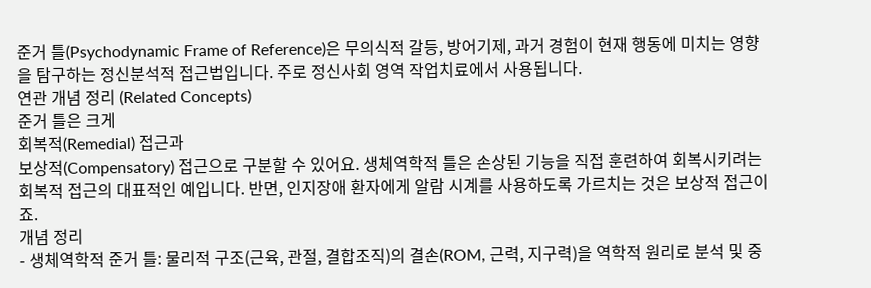준거 틀(Psychodynamic Frame of Reference)은 무의식적 갈등, 방어기제, 과거 경험이 현재 행동에 미치는 영향을 탐구하는 정신분석적 접근법입니다. 주로 정신사회 영역 작업치료에서 사용됩니다.
연관 개념 정리 (Related Concepts)
준거 틀은 크게
회복적(Remedial) 접근과
보상적(Compensatory) 접근으로 구분할 수 있어요. 생체역학적 틀은 손상된 기능을 직접 훈련하여 회복시키려는 회복적 접근의 대표적인 예입니다. 반면, 인지장애 환자에게 알람 시계를 사용하도록 가르치는 것은 보상적 접근이죠.
개념 정리
- 생체역학적 준거 틀: 물리적 구조(근육, 관절, 결합조직)의 결손(ROM, 근력, 지구력)을 역학적 원리로 분석 및 중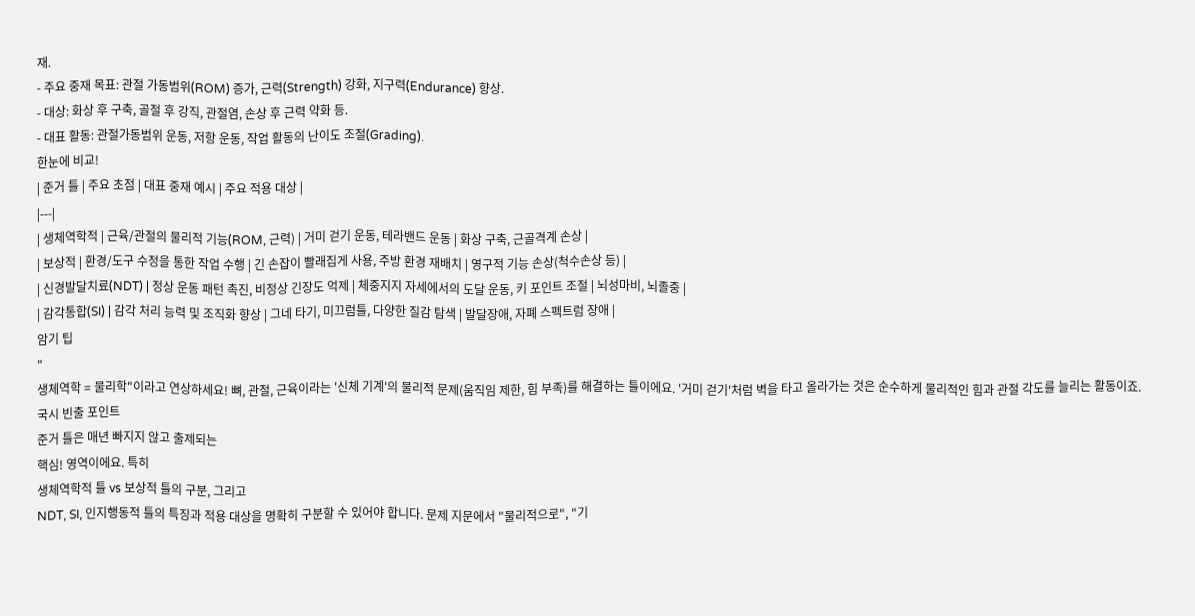재.
- 주요 중재 목표: 관절 가동범위(ROM) 증가, 근력(Strength) 강화, 지구력(Endurance) 향상.
- 대상: 화상 후 구축, 골절 후 강직, 관절염, 손상 후 근력 약화 등.
- 대표 활동: 관절가동범위 운동, 저항 운동, 작업 활동의 난이도 조절(Grading).
한눈에 비교!
| 준거 틀 | 주요 초점 | 대표 중재 예시 | 주요 적용 대상 |
|---|
| 생체역학적 | 근육/관절의 물리적 기능(ROM, 근력) | 거미 걷기 운동, 테라밴드 운동 | 화상 구축, 근골격계 손상 |
| 보상적 | 환경/도구 수정을 통한 작업 수행 | 긴 손잡이 빨래집게 사용, 주방 환경 재배치 | 영구적 기능 손상(척수손상 등) |
| 신경발달치료(NDT) | 정상 운동 패턴 촉진, 비정상 긴장도 억제 | 체중지지 자세에서의 도달 운동, 키 포인트 조절 | 뇌성마비, 뇌졸중 |
| 감각통합(SI) | 감각 처리 능력 및 조직화 향상 | 그네 타기, 미끄럼틀, 다양한 질감 탐색 | 발달장애, 자폐 스펙트럼 장애 |
암기 팁
"
생체역학 = 물리학"이라고 연상하세요! 뼈, 관절, 근육이라는 '신체 기계'의 물리적 문제(움직임 제한, 힘 부족)를 해결하는 틀이에요. '거미 걷기'처럼 벽을 타고 올라가는 것은 순수하게 물리적인 힘과 관절 각도를 늘리는 활동이죠.
국시 빈출 포인트
준거 틀은 매년 빠지지 않고 출제되는
핵심! 영역이에요. 특히
생체역학적 틀 vs 보상적 틀의 구분, 그리고
NDT, SI, 인지행동적 틀의 특징과 적용 대상을 명확히 구분할 수 있어야 합니다. 문제 지문에서 "물리적으로", "기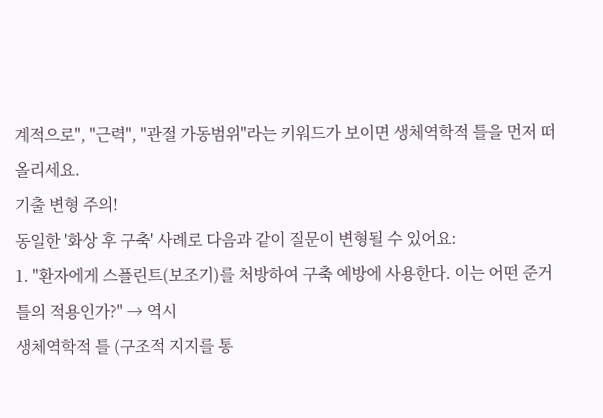계적으로", "근력", "관절 가동범위"라는 키워드가 보이면 생체역학적 틀을 먼저 떠올리세요.
기출 변형 주의!
동일한 '화상 후 구축' 사례로 다음과 같이 질문이 변형될 수 있어요:
1. "환자에게 스플린트(보조기)를 처방하여 구축 예방에 사용한다. 이는 어떤 준거 틀의 적용인가?" → 역시
생체역학적 틀 (구조적 지지를 통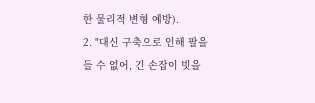한 물리적 변형 예방).
2. "대신 구축으로 인해 팔을 들 수 없어, 긴 손잡이 빗을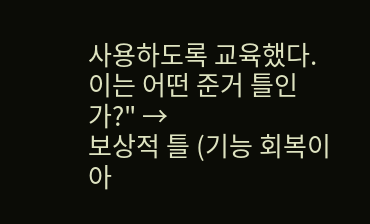사용하도록 교육했다. 이는 어떤 준거 틀인가?" →
보상적 틀 (기능 회복이 아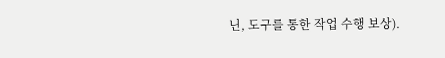닌, 도구를 통한 작업 수행 보상).